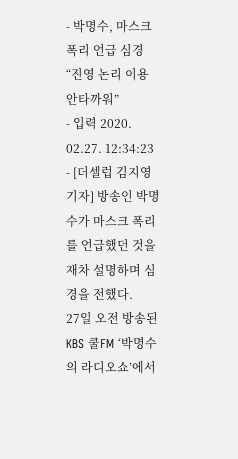- 박명수, 마스크 폭리 언급 심경 “진영 논리 이용 안타까워”
- 입력 2020. 02.27. 12:34:23
- [더셀럽 김지영 기자] 방송인 박명수가 마스크 폭리를 언급했던 것을 재차 설명하며 심경을 전했다.
27일 오전 방송된 KBS 쿨FM ‘박명수의 라디오쇼’에서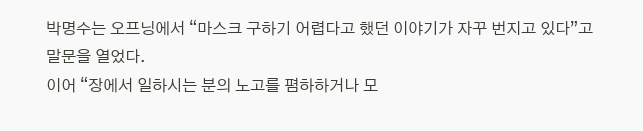박명수는 오프닝에서 “마스크 구하기 어렵다고 했던 이야기가 자꾸 번지고 있다”고 말문을 열었다.
이어 “장에서 일하시는 분의 노고를 폄하하거나 모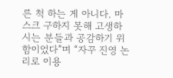른 척 하는 게 아니다. 마스크 구하지 못해 고생하시는 분들과 공감하기 위함이었다”며 “자꾸 진영 논리로 이용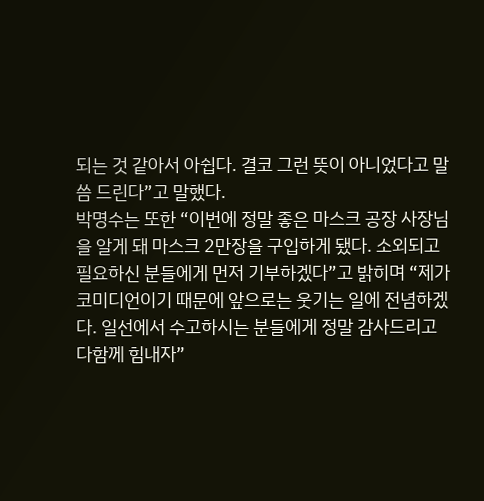되는 것 같아서 아쉽다. 결코 그런 뜻이 아니었다고 말씀 드린다”고 말했다.
박명수는 또한 “이번에 정말 좋은 마스크 공장 사장님을 알게 돼 마스크 2만장을 구입하게 됐다. 소외되고 필요하신 분들에게 먼저 기부하겠다”고 밝히며 “제가 코미디언이기 때문에 앞으로는 웃기는 일에 전념하겠다. 일선에서 수고하시는 분들에게 정말 감사드리고 다함께 힘내자”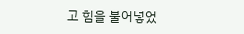고 힘을 불어넣었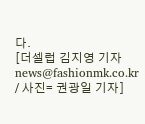다.
[더셀럽 김지영 기자 news@fashionmk.co.kr / 사진= 권광일 기자]